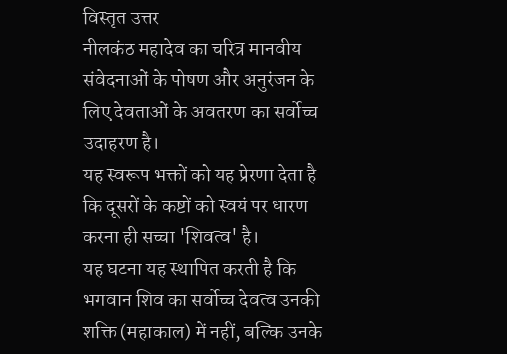विस्तृत उत्तर
नीलकंठ महादेव का चरित्र मानवीय संवेदनाओं के पोषण और अनुरंजन के लिए देवताओं के अवतरण का सर्वोच्च उदाहरण है।
यह स्वरूप भक्तों को यह प्रेरणा देता है कि दूसरों के कष्टों को स्वयं पर धारण करना ही सच्चा 'शिवत्व' है।
यह घटना यह स्थापित करती है कि भगवान शिव का सर्वोच्च देवत्व उनकी शक्ति (महाकाल) में नहीं, बल्कि उनके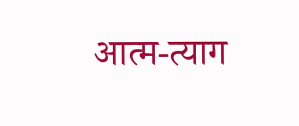आत्म-त्याग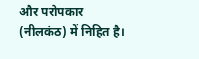और परोपकार (नीलकंठ) में निहित है।